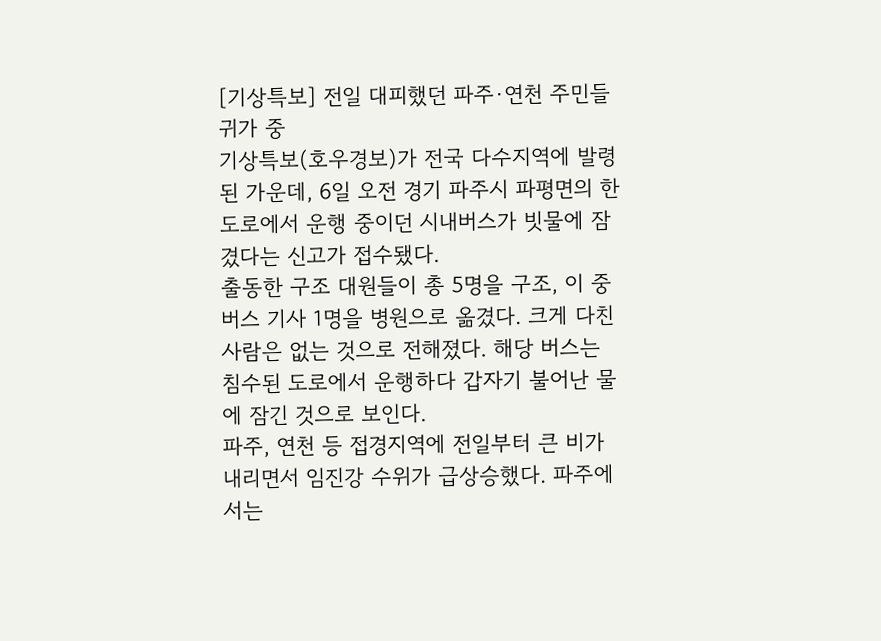[기상특보] 전일 대피했던 파주·연천 주민들 귀가 중
기상특보(호우경보)가 전국 다수지역에 발령된 가운데, 6일 오전 경기 파주시 파평면의 한 도로에서 운행 중이던 시내버스가 빗물에 잠겼다는 신고가 접수됐다.
출동한 구조 대원들이 총 5명을 구조, 이 중 버스 기사 1명을 병원으로 옮겼다. 크게 다친 사람은 없는 것으로 전해졌다. 해당 버스는 침수된 도로에서 운행하다 갑자기 불어난 물에 잠긴 것으로 보인다.
파주, 연천 등 접경지역에 전일부터 큰 비가 내리면서 임진강 수위가 급상승했다. 파주에서는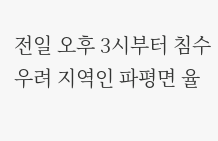전일 오후 3시부터 침수 우려 지역인 파평면 율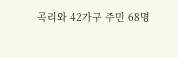곡리와 42가구 주민 68명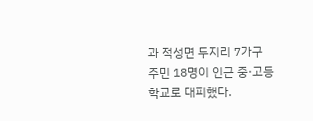과 적성면 두지리 7가구 주민 18명이 인근 중·고등학교로 대피했다.